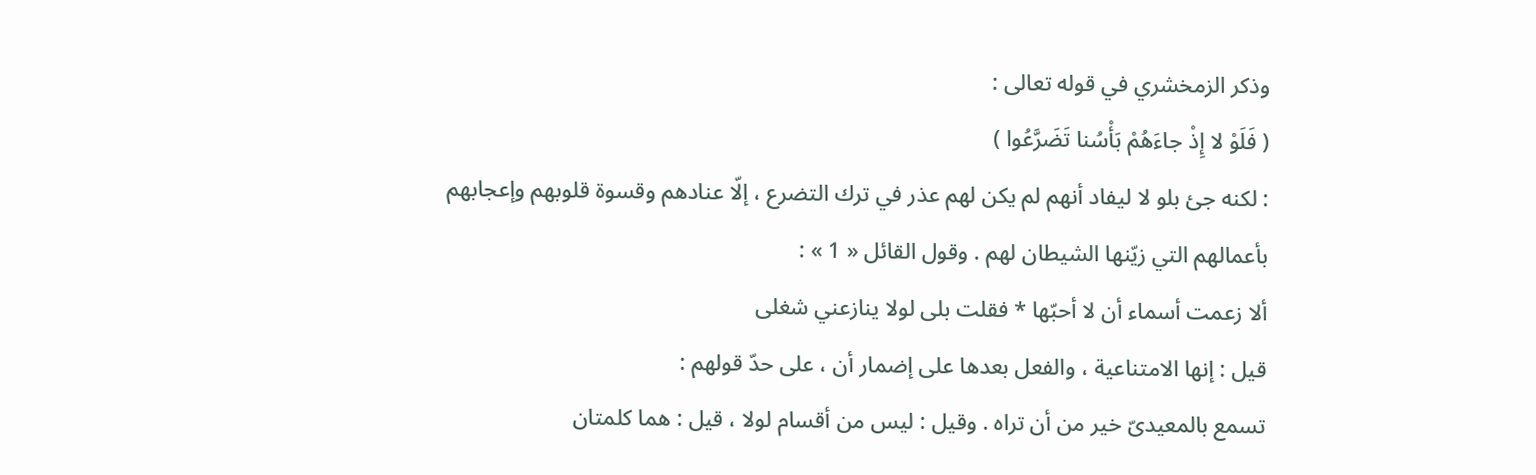وذكر الزمخشري في قوله تعالى :
( فَلَوْ لا إِذْ جاءَهُمْ بَأْسُنا تَضَرَّعُوا )
: لكنه جئ بلو لا ليفاد أنهم لم يكن لهم عذر في ترك التضرع ، إلّا عنادهم وقسوة قلوبهم وإعجابهم بأعمالهم التي زيّنها الشيطان لهم . وقول القائل « 1 » :
ألا زعمت أسماء أن لا أحبّها * فقلت بلى لولا ينازعني شغلى
قيل : إنها الامتناعية ، والفعل بعدها على إضمار أن ، على حدّ قولهم :
تسمع بالمعيدىّ خير من أن تراه . وقيل : ليس من أقسام لولا ، قيل : هما كلمتان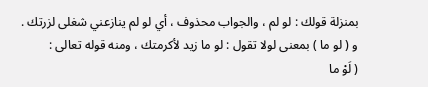بمنزلة قولك : لو لم ، والجواب محذوف ، أي لو لم ينازعني شغلى لزرتك .
و ( لو ما ) بمعنى لولا تقول : لو ما زيد لأكرمتك ، ومنه قوله تعالى :
( لَوْ ما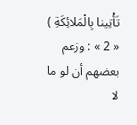تَأْتِينا بِالْمَلائِكَةِ )
« 2 » : وزعم بعضهم أن لو ما لا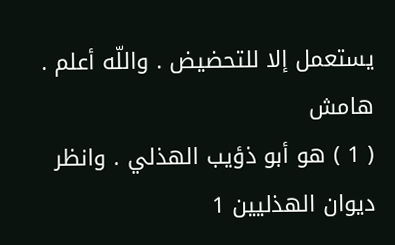يستعمل إلا للتحضيض . واللّه أعلم .
هامش
( 1 ) هو أبو ذؤيب الهذلي . وانظر ديوان الهذليين 1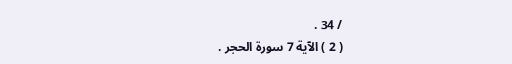/ 34 .
( 2 ) الآية 7 سورة الحجر .